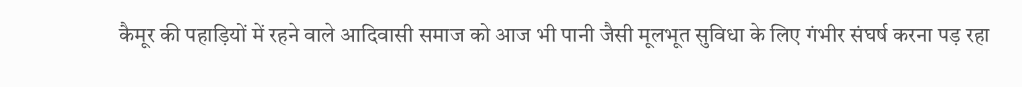कैमूर की पहाड़ियों में रहने वाले आदिवासी समाज को आज भी पानी जैसी मूलभूत सुविधा के लिए गंभीर संघर्ष करना पड़ रहा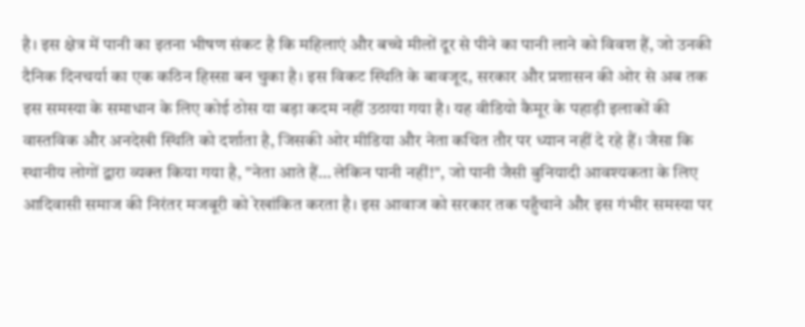है। इस क्षेत्र में पानी का इतना भीषण संकट है कि महिलाएं और बच्चे मीलों दूर से पीने का पानी लाने को विवश हैं, जो उनकी दैनिक दिनचर्या का एक कठिन हिस्सा बन चुका है। इस विकट स्थिति के बावजूद, सरकार और प्रशासन की ओर से अब तक इस समस्या के समाधान के लिए कोई ठोस या बड़ा कदम नहीं उठाया गया है। यह वीडियो कैमूर के पहाड़ी इलाकों की वास्तविक और अनदेखी स्थिति को दर्शाता है, जिसकी ओर मीडिया और नेता कथित तौर पर ध्यान नहीं दे रहे हैं। जैसा कि स्थानीय लोगों द्वारा व्यक्त किया गया है, "नेता आते हैं… लेकिन पानी नहीं!", जो पानी जैसी बुनियादी आवश्यकता के लिए आदिवासी समाज की निरंतर मजबूरी को रेखांकित करता है। इस आवाज को सरकार तक पहुँचाने और इस गंभीर समस्या पर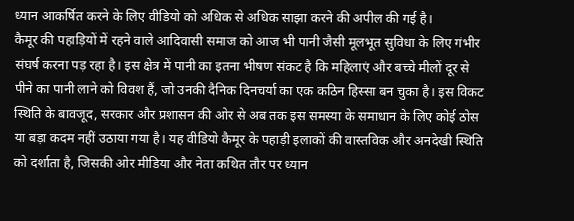ध्यान आकर्षित करने के लिए वीडियो को अधिक से अधिक साझा करने की अपील की गई है।
कैमूर की पहाड़ियों में रहने वाले आदिवासी समाज को आज भी पानी जैसी मूलभूत सुविधा के लिए गंभीर संघर्ष करना पड़ रहा है। इस क्षेत्र में पानी का इतना भीषण संकट है कि महिलाएं और बच्चे मीलों दूर से पीने का पानी लाने को विवश हैं, जो उनकी दैनिक दिनचर्या का एक कठिन हिस्सा बन चुका है। इस विकट स्थिति के बावजूद, सरकार और प्रशासन की ओर से अब तक इस समस्या के समाधान के लिए कोई ठोस या बड़ा कदम नहीं उठाया गया है। यह वीडियो कैमूर के पहाड़ी इलाकों की वास्तविक और अनदेखी स्थिति को दर्शाता है, जिसकी ओर मीडिया और नेता कथित तौर पर ध्यान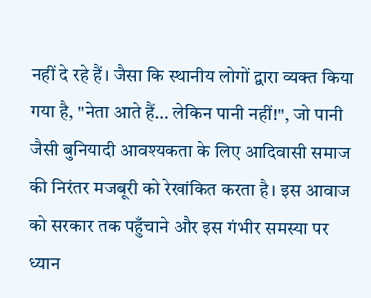नहीं दे रहे हैं। जैसा कि स्थानीय लोगों द्वारा व्यक्त किया गया है, "नेता आते हैं… लेकिन पानी नहीं!", जो पानी जैसी बुनियादी आवश्यकता के लिए आदिवासी समाज की निरंतर मजबूरी को रेखांकित करता है। इस आवाज को सरकार तक पहुँचाने और इस गंभीर समस्या पर ध्यान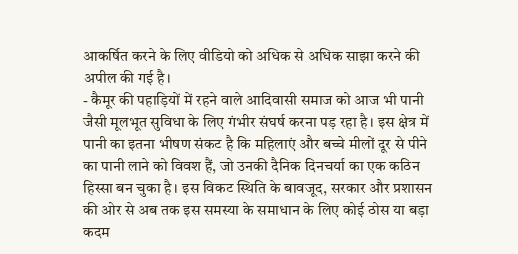आकर्षित करने के लिए वीडियो को अधिक से अधिक साझा करने की अपील की गई है।
- कैमूर की पहाड़ियों में रहने वाले आदिवासी समाज को आज भी पानी जैसी मूलभूत सुविधा के लिए गंभीर संघर्ष करना पड़ रहा है। इस क्षेत्र में पानी का इतना भीषण संकट है कि महिलाएं और बच्चे मीलों दूर से पीने का पानी लाने को विवश हैं, जो उनकी दैनिक दिनचर्या का एक कठिन हिस्सा बन चुका है। इस विकट स्थिति के बावजूद, सरकार और प्रशासन की ओर से अब तक इस समस्या के समाधान के लिए कोई ठोस या बड़ा कदम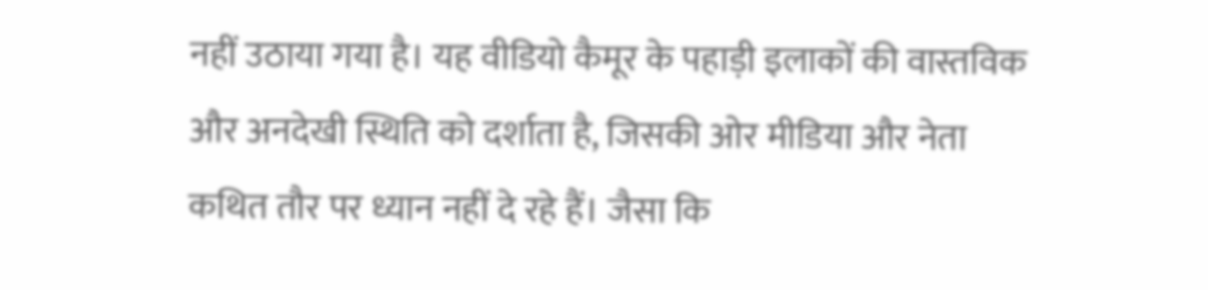नहीं उठाया गया है। यह वीडियो कैमूर के पहाड़ी इलाकों की वास्तविक और अनदेखी स्थिति को दर्शाता है, जिसकी ओर मीडिया और नेता कथित तौर पर ध्यान नहीं दे रहे हैं। जैसा कि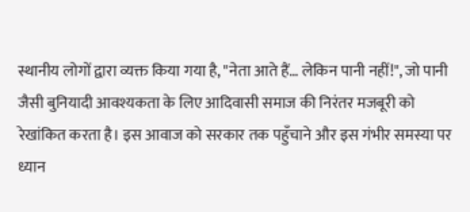स्थानीय लोगों द्वारा व्यक्त किया गया है, "नेता आते हैं… लेकिन पानी नहीं!", जो पानी जैसी बुनियादी आवश्यकता के लिए आदिवासी समाज की निरंतर मजबूरी को रेखांकित करता है। इस आवाज को सरकार तक पहुँचाने और इस गंभीर समस्या पर ध्यान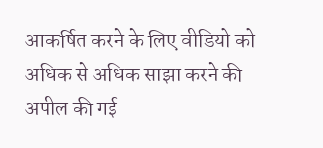आकर्षित करने के लिए वीडियो को अधिक से अधिक साझा करने की अपील की गई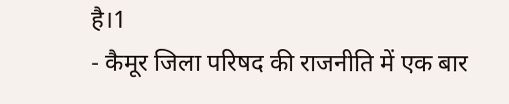है।1
- कैमूर जिला परिषद की राजनीति में एक बार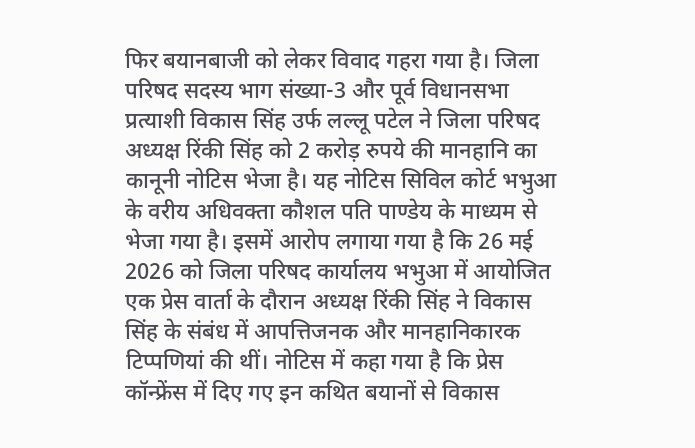फिर बयानबाजी को लेकर विवाद गहरा गया है। जिला परिषद सदस्य भाग संख्या-3 और पूर्व विधानसभा प्रत्याशी विकास सिंह उर्फ लल्लू पटेल ने जिला परिषद अध्यक्ष रिंकी सिंह को 2 करोड़ रुपये की मानहानि का कानूनी नोटिस भेजा है। यह नोटिस सिविल कोर्ट भभुआ के वरीय अधिवक्ता कौशल पति पाण्डेय के माध्यम से भेजा गया है। इसमें आरोप लगाया गया है कि 26 मई 2026 को जिला परिषद कार्यालय भभुआ में आयोजित एक प्रेस वार्ता के दौरान अध्यक्ष रिंकी सिंह ने विकास सिंह के संबंध में आपत्तिजनक और मानहानिकारक टिप्पणियां की थीं। नोटिस में कहा गया है कि प्रेस कॉन्फ्रेंस में दिए गए इन कथित बयानों से विकास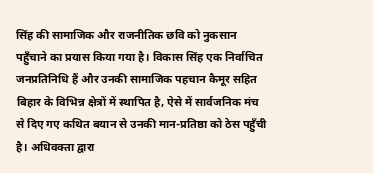सिंह की सामाजिक और राजनीतिक छवि को नुकसान पहुँचाने का प्रयास किया गया है। विकास सिंह एक निर्वाचित जनप्रतिनिधि हैं और उनकी सामाजिक पहचान कैमूर सहित बिहार के विभिन्न क्षेत्रों में स्थापित है, ऐसे में सार्वजनिक मंच से दिए गए कथित बयान से उनकी मान-प्रतिष्ठा को ठेस पहुँची है। अधिवक्ता द्वारा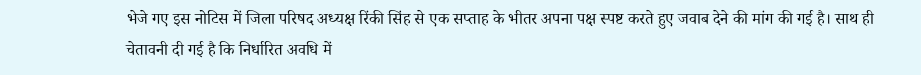भेजे गए इस नोटिस में जिला परिषद अध्यक्ष रिंकी सिंह से एक सप्ताह के भीतर अपना पक्ष स्पष्ट करते हुए जवाब देने की मांग की गई है। साथ ही चेतावनी दी गई है कि निर्धारित अवधि में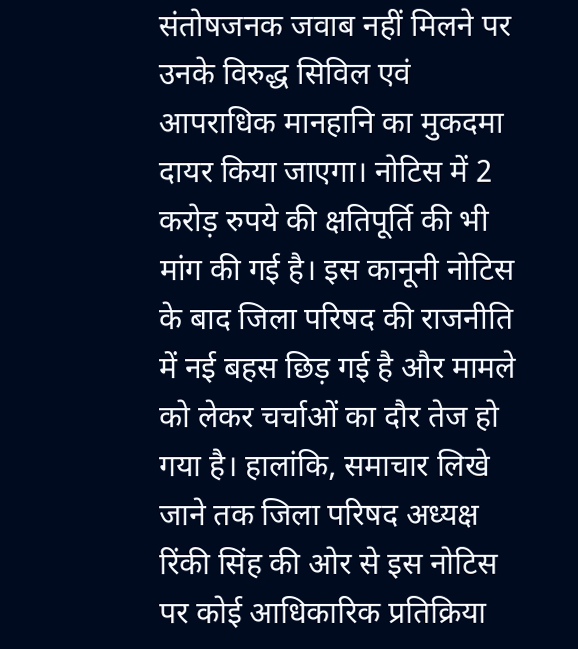संतोषजनक जवाब नहीं मिलने पर उनके विरुद्ध सिविल एवं आपराधिक मानहानि का मुकदमा दायर किया जाएगा। नोटिस में 2 करोड़ रुपये की क्षतिपूर्ति की भी मांग की गई है। इस कानूनी नोटिस के बाद जिला परिषद की राजनीति में नई बहस छिड़ गई है और मामले को लेकर चर्चाओं का दौर तेज हो गया है। हालांकि, समाचार लिखे जाने तक जिला परिषद अध्यक्ष रिंकी सिंह की ओर से इस नोटिस पर कोई आधिकारिक प्रतिक्रिया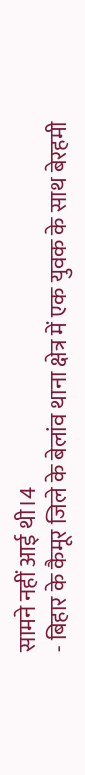सामने नहीं आई थी।4
- बिहार के कैमूर जिले के बेलांव थाना क्षेत्र में एक युवक के साथ बेरहमी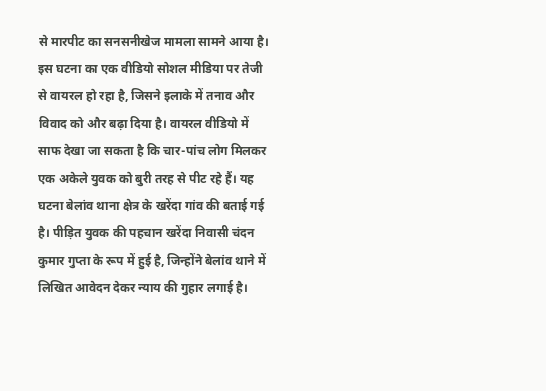से मारपीट का सनसनीखेज मामला सामने आया है। इस घटना का एक वीडियो सोशल मीडिया पर तेजी से वायरल हो रहा है, जिसने इलाके में तनाव और विवाद को और बढ़ा दिया है। वायरल वीडियो में साफ देखा जा सकता है कि चार-पांच लोग मिलकर एक अकेले युवक को बुरी तरह से पीट रहे हैं। यह घटना बेलांव थाना क्षेत्र के खरेंदा गांव की बताई गई है। पीड़ित युवक की पहचान खरेंदा निवासी चंदन कुमार गुप्ता के रूप में हुई है, जिन्होंने बेलांव थाने में लिखित आवेदन देकर न्याय की गुहार लगाई है।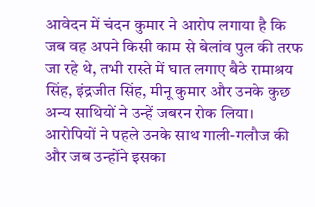आवेदन में चंदन कुमार ने आरोप लगाया है कि जब वह अपने किसी काम से बेलांव पुल की तरफ जा रहे थे, तभी रास्ते में घात लगाए बैठे रामाश्रय सिंह, इंद्रजीत सिंह, मीनू कुमार और उनके कुछ अन्य साथियों ने उन्हें जबरन रोक लिया। आरोपियों ने पहले उनके साथ गाली-गलौज की और जब उन्होंने इसका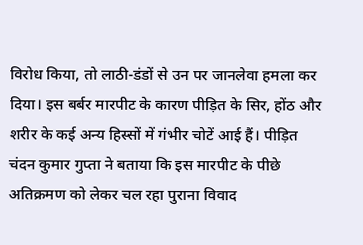विरोध किया, तो लाठी-डंडों से उन पर जानलेवा हमला कर दिया। इस बर्बर मारपीट के कारण पीड़ित के सिर, होंठ और शरीर के कई अन्य हिस्सों में गंभीर चोटें आई हैं। पीड़ित चंदन कुमार गुप्ता ने बताया कि इस मारपीट के पीछे अतिक्रमण को लेकर चल रहा पुराना विवाद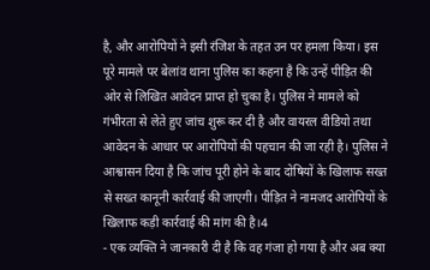है, और आरोपियों ने इसी रंजिश के तहत उन पर हमला किया। इस पूरे मामले पर बेलांव थाना पुलिस का कहना है कि उन्हें पीड़ित की ओर से लिखित आवेदन प्राप्त हो चुका है। पुलिस ने मामले को गंभीरता से लेते हुए जांच शुरू कर दी है और वायरल वीडियो तथा आवेदन के आधार पर आरोपियों की पहचान की जा रही है। पुलिस ने आश्वासन दिया है कि जांच पूरी होने के बाद दोषियों के खिलाफ सख्त से सख्त कानूनी कार्रवाई की जाएगी। पीड़ित ने नामजद आरोपियों के खिलाफ कड़ी कार्रवाई की मांग की है।4
- एक व्यक्ति ने जानकारी दी है कि वह गंजा हो गया है और अब क्या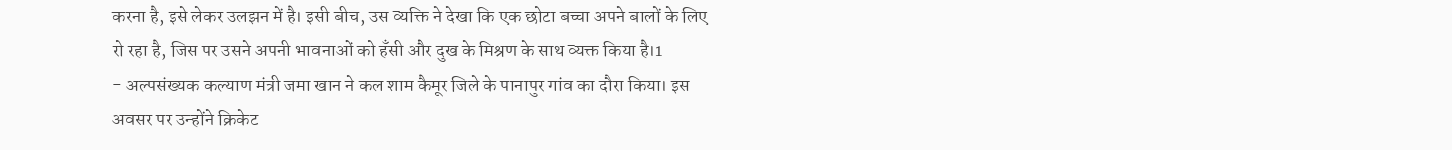करना है, इसे लेकर उलझन में है। इसी बीच, उस व्यक्ति ने देखा कि एक छोटा बच्चा अपने बालों के लिए रो रहा है, जिस पर उसने अपनी भावनाओं को हँसी और दुख के मिश्रण के साथ व्यक्त किया है।1
- अल्पसंख्यक कल्याण मंत्री जमा खान ने कल शाम कैमूर जिले के पानापुर गांव का दौरा किया। इस अवसर पर उन्होंने क्रिकेट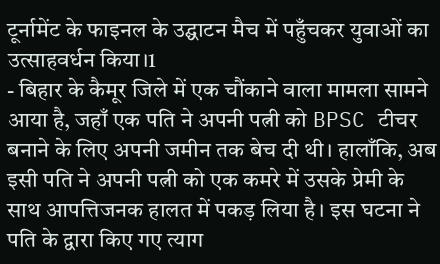टूर्नामेंट के फाइनल के उद्घाटन मैच में पहुँचकर युवाओं का उत्साहवर्धन किया।1
- बिहार के कैमूर जिले में एक चौंकाने वाला मामला सामने आया है, जहाँ एक पति ने अपनी पत्नी को BPSC टीचर बनाने के लिए अपनी जमीन तक बेच दी थी। हालाँकि, अब इसी पति ने अपनी पत्नी को एक कमरे में उसके प्रेमी के साथ आपत्तिजनक हालत में पकड़ लिया है। इस घटना ने पति के द्वारा किए गए त्याग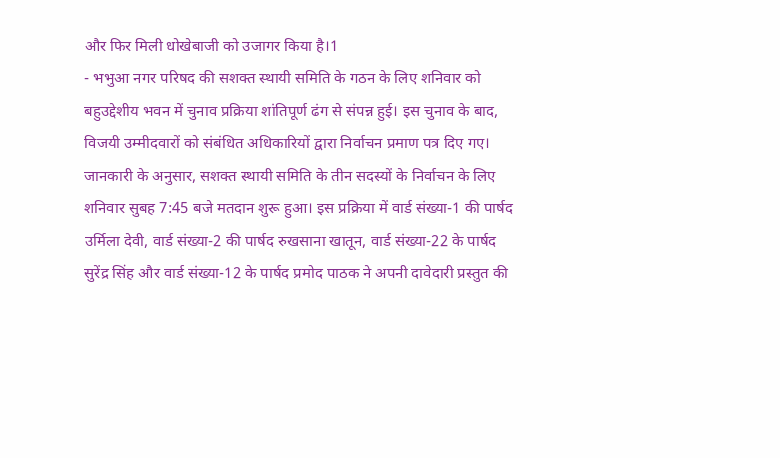और फिर मिली धोखेबाजी को उजागर किया है।1
- भभुआ नगर परिषद की सशक्त स्थायी समिति के गठन के लिए शनिवार को बहुउद्देशीय भवन में चुनाव प्रक्रिया शांतिपूर्ण ढंग से संपन्न हुई। इस चुनाव के बाद, विजयी उम्मीदवारों को संबंधित अधिकारियों द्वारा निर्वाचन प्रमाण पत्र दिए गए। जानकारी के अनुसार, सशक्त स्थायी समिति के तीन सदस्यों के निर्वाचन के लिए शनिवार सुबह 7:45 बजे मतदान शुरू हुआ। इस प्रक्रिया में वार्ड संख्या-1 की पार्षद उर्मिला देवी, वार्ड संख्या-2 की पार्षद रुखसाना खातून, वार्ड संख्या-22 के पार्षद सुरेंद्र सिंह और वार्ड संख्या-12 के पार्षद प्रमोद पाठक ने अपनी दावेदारी प्रस्तुत की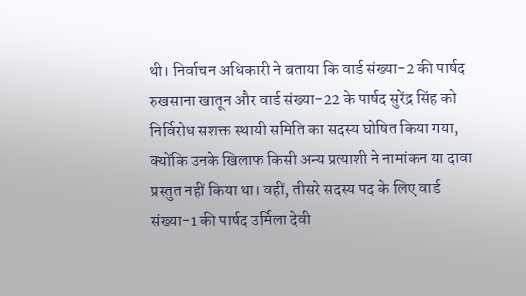थी। निर्वाचन अधिकारी ने बताया कि वार्ड संख्या-2 की पार्षद रुखसाना खातून और वार्ड संख्या-22 के पार्षद सुरेंद्र सिंह को निर्विरोध सशक्त स्थायी समिति का सदस्य घोषित किया गया, क्योंकि उनके खिलाफ किसी अन्य प्रत्याशी ने नामांकन या दावा प्रस्तुत नहीं किया था। वहीं, तीसरे सदस्य पद के लिए वार्ड संख्या-1 की पार्षद उर्मिला देवी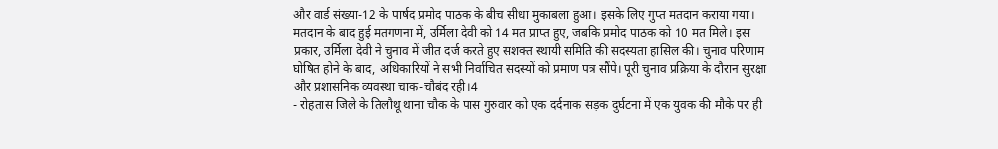और वार्ड संख्या-12 के पार्षद प्रमोद पाठक के बीच सीधा मुकाबला हुआ। इसके लिए गुप्त मतदान कराया गया। मतदान के बाद हुई मतगणना में, उर्मिला देवी को 14 मत प्राप्त हुए, जबकि प्रमोद पाठक को 10 मत मिले। इस प्रकार, उर्मिला देवी ने चुनाव में जीत दर्ज करते हुए सशक्त स्थायी समिति की सदस्यता हासिल की। चुनाव परिणाम घोषित होने के बाद, अधिकारियों ने सभी निर्वाचित सदस्यों को प्रमाण पत्र सौंपे। पूरी चुनाव प्रक्रिया के दौरान सुरक्षा और प्रशासनिक व्यवस्था चाक-चौबंद रही।4
- रोहतास जिले के तिलौथू थाना चौक के पास गुरुवार को एक दर्दनाक सड़क दुर्घटना में एक युवक की मौके पर ही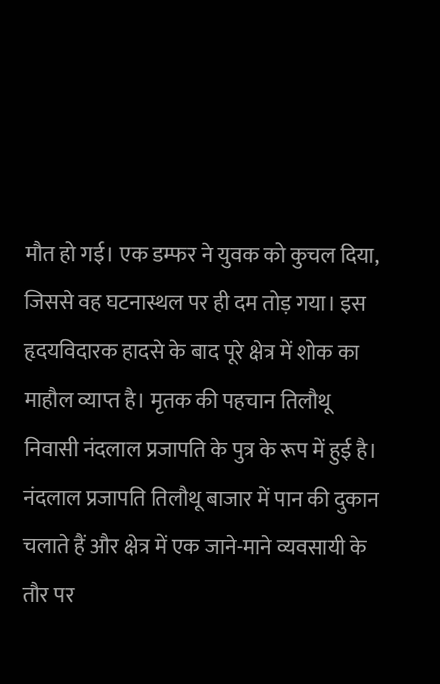मौत हो गई। एक डम्फर ने युवक को कुचल दिया, जिससे वह घटनास्थल पर ही दम तोड़ गया। इस हृदयविदारक हादसे के बाद पूरे क्षेत्र में शोक का माहौल व्याप्त है। मृतक की पहचान तिलौथू निवासी नंदलाल प्रजापति के पुत्र के रूप में हुई है। नंदलाल प्रजापति तिलौथू बाजार में पान की दुकान चलाते हैं और क्षेत्र में एक जाने-माने व्यवसायी के तौर पर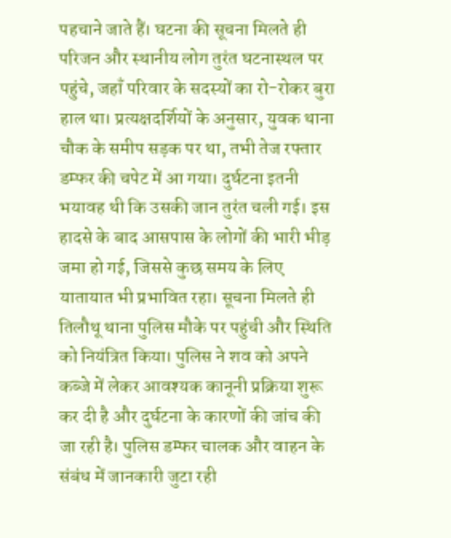पहचाने जाते हैं। घटना की सूचना मिलते ही परिजन और स्थानीय लोग तुरंत घटनास्थल पर पहुंचे, जहाँ परिवार के सदस्यों का रो-रोकर बुरा हाल था। प्रत्यक्षदर्शियों के अनुसार, युवक थाना चौक के समीप सड़क पर था, तभी तेज रफ्तार डम्फर की चपेट में आ गया। दुर्घटना इतनी भयावह थी कि उसकी जान तुरंत चली गई। इस हादसे के बाद आसपास के लोगों की भारी भीड़ जमा हो गई, जिससे कुछ समय के लिए यातायात भी प्रभावित रहा। सूचना मिलते ही तिलौथू थाना पुलिस मौके पर पहुंची और स्थिति को नियंत्रित किया। पुलिस ने शव को अपने कब्जे में लेकर आवश्यक कानूनी प्रक्रिया शुरू कर दी है और दुर्घटना के कारणों की जांच की जा रही है। पुलिस डम्फर चालक और वाहन के संबंध में जानकारी जुटा रही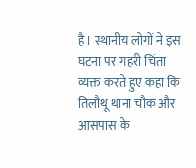है। स्थानीय लोगों ने इस घटना पर गहरी चिंता व्यक्त करते हुए कहा कि तिलौथू थाना चौक और आसपास के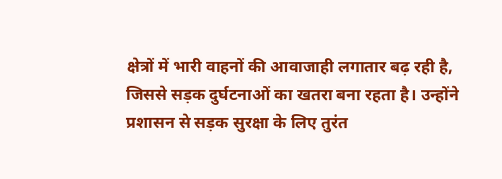क्षेत्रों में भारी वाहनों की आवाजाही लगातार बढ़ रही है, जिससे सड़क दुर्घटनाओं का खतरा बना रहता है। उन्होंने प्रशासन से सड़क सुरक्षा के लिए तुरंत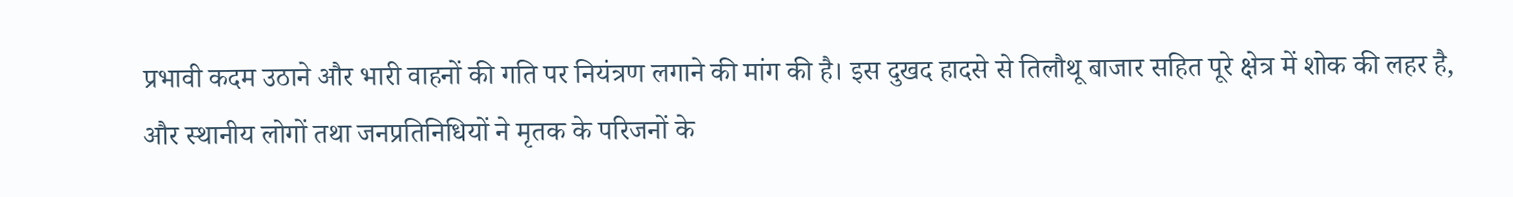प्रभावी कदम उठाने और भारी वाहनों की गति पर नियंत्रण लगाने की मांग की है। इस दुखद हादसे से तिलौथू बाजार सहित पूरे क्षेत्र में शोक की लहर है, और स्थानीय लोगों तथा जनप्रतिनिधियों ने मृतक के परिजनों के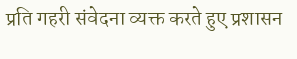प्रति गहरी संवेदना व्यक्त करते हुए प्रशासन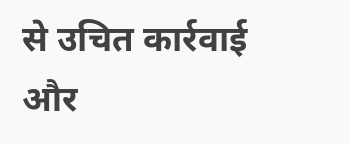से उचित कार्रवाई और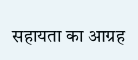सहायता का आग्रह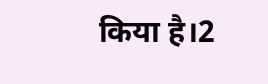किया है।2